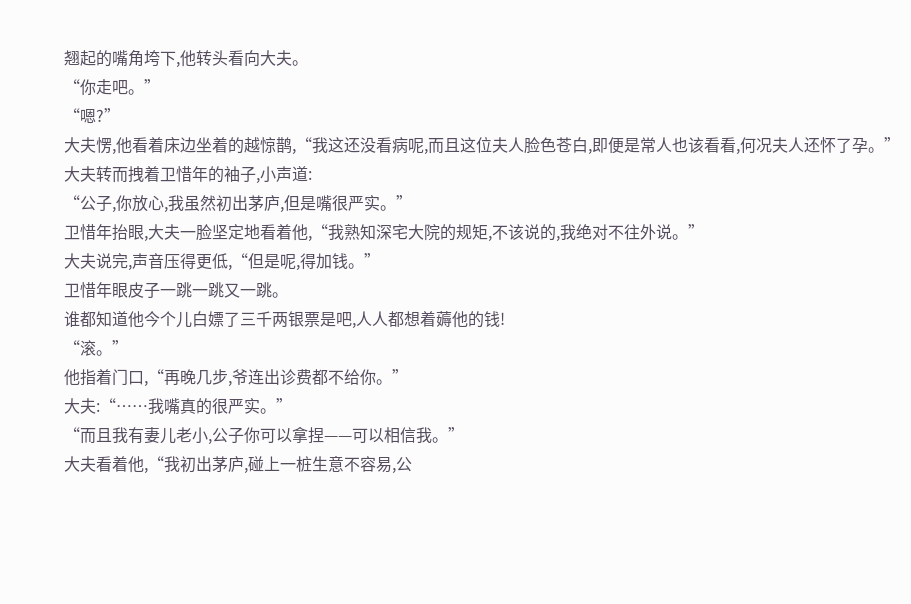翘起的嘴角垮下,他转头看向大夫。
“你走吧。”
“嗯?”
大夫愣,他看着床边坐着的越惊鹊,“我这还没看病呢,而且这位夫人脸色苍白,即便是常人也该看看,何况夫人还怀了孕。”
大夫转而拽着卫惜年的袖子,小声道:
“公子,你放心,我虽然初出茅庐,但是嘴很严实。”
卫惜年抬眼,大夫一脸坚定地看着他,“我熟知深宅大院的规矩,不该说的,我绝对不往外说。”
大夫说完,声音压得更低,“但是呢,得加钱。”
卫惜年眼皮子一跳一跳又一跳。
谁都知道他今个儿白嫖了三千两银票是吧,人人都想着薅他的钱!
“滚。”
他指着门口,“再晚几步,爷连出诊费都不给你。”
大夫:“……我嘴真的很严实。”
“而且我有妻儿老小,公子你可以拿捏——可以相信我。”
大夫看着他,“我初出茅庐,碰上一桩生意不容易,公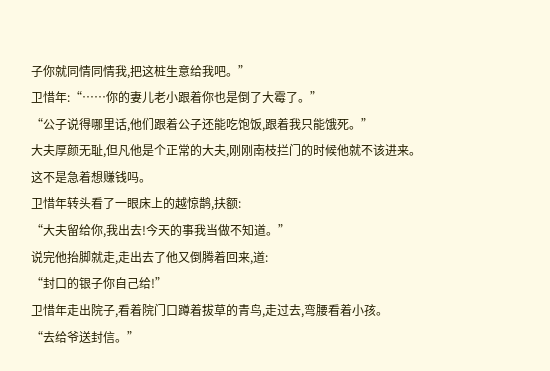子你就同情同情我,把这桩生意给我吧。”
卫惜年:“……你的妻儿老小跟着你也是倒了大霉了。”
“公子说得哪里话,他们跟着公子还能吃饱饭,跟着我只能饿死。”
大夫厚颜无耻,但凡他是个正常的大夫,刚刚南枝拦门的时候他就不该进来。
这不是急着想赚钱吗。
卫惜年转头看了一眼床上的越惊鹊,扶额:
“大夫留给你,我出去!今天的事我当做不知道。”
说完他抬脚就走,走出去了他又倒腾着回来,道:
“封口的银子你自己给!”
卫惜年走出院子,看着院门口蹲着拔草的青鸟,走过去,弯腰看着小孩。
“去给爷送封信。”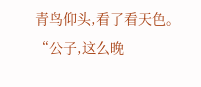青鸟仰头,看了看天色。
“公子,这么晚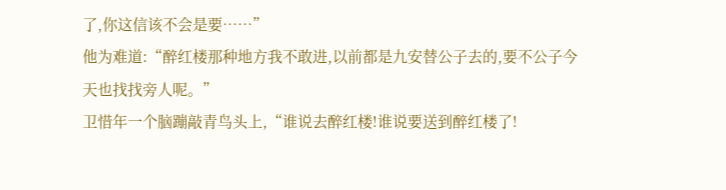了,你这信该不会是要……”
他为难道:“醉红楼那种地方我不敢进,以前都是九安替公子去的,要不公子今天也找找旁人呢。”
卫惜年一个脑蹦敲青鸟头上,“谁说去醉红楼!谁说要送到醉红楼了!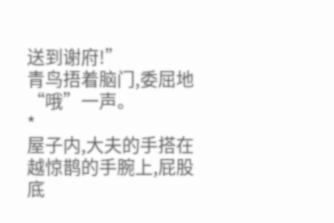送到谢府!”
青鸟捂着脑门,委屈地“哦”一声。
*
屋子内,大夫的手搭在越惊鹊的手腕上,屁股底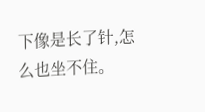下像是长了针,怎么也坐不住。